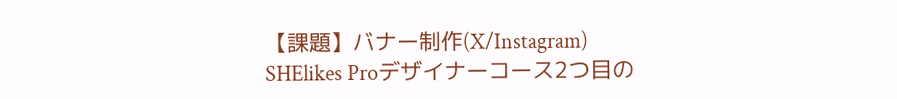【課題】バナー制作(X/Instagram)
SHElikes Proデザイナーコース2つ目の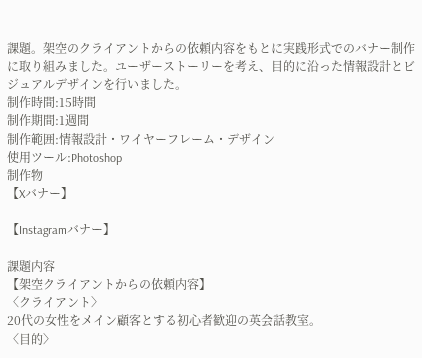課題。架空のクライアントからの依頼内容をもとに実践形式でのバナー制作に取り組みました。ユーザーストーリーを考え、目的に沿った情報設計とビジュアルデザインを行いました。
制作時間:15時間
制作期間:1週間
制作範囲:情報設計・ワイヤーフレーム・デザイン
使用ツール:Photoshop
制作物
【Xバナー】

【Instagramバナー】

課題内容
【架空クライアントからの依頼内容】
〈クライアント〉
20代の女性をメイン顧客とする初心者歓迎の英会話教室。
〈目的〉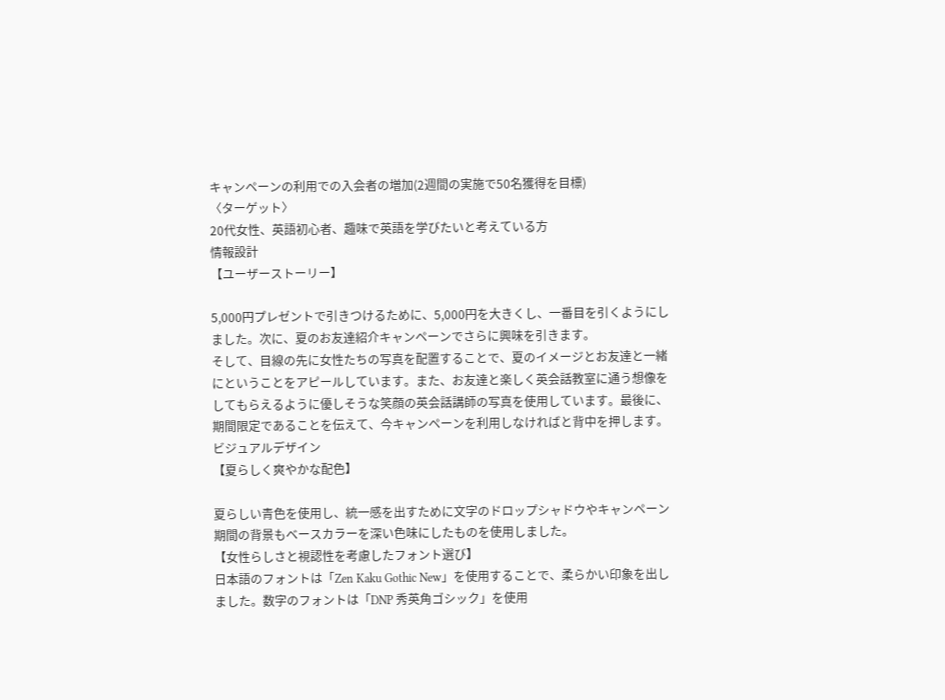キャンペーンの利用での入会者の増加(2週間の実施で50名獲得を目標)
〈ターゲット〉
20代女性、英語初心者、趣味で英語を学びたいと考えている方
情報設計
【ユーザーストーリー】

5,000円プレゼントで引きつけるために、5,000円を大きくし、一番目を引くようにしました。次に、夏のお友達紹介キャンペーンでさらに興味を引きます。
そして、目線の先に女性たちの写真を配置することで、夏のイメージとお友達と一緒にということをアピールしています。また、お友達と楽しく英会話教室に通う想像をしてもらえるように優しそうな笑顔の英会話講師の写真を使用しています。最後に、期間限定であることを伝えて、今キャンペーンを利用しなければと背中を押します。
ビジュアルデザイン
【夏らしく爽やかな配色】

夏らしい青色を使用し、統一感を出すために文字のドロップシャドウやキャンペーン期間の背景もベースカラーを深い色味にしたものを使用しました。
【女性らしさと視認性を考慮したフォント選び】
日本語のフォントは「Zen Kaku Gothic New」を使用することで、柔らかい印象を出しました。数字のフォントは「DNP 秀英角ゴシック」を使用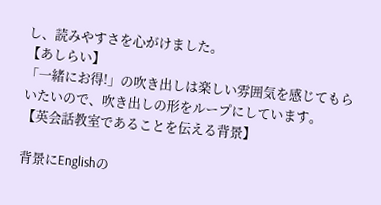し、読みやすさを心がけました。
【あしらい】
「一緒にお得!」の吹き出しは楽しい雰囲気を感じてもらいたいので、吹き出しの形をループにしています。
【英会話教室であることを伝える背景】

背景にEnglishの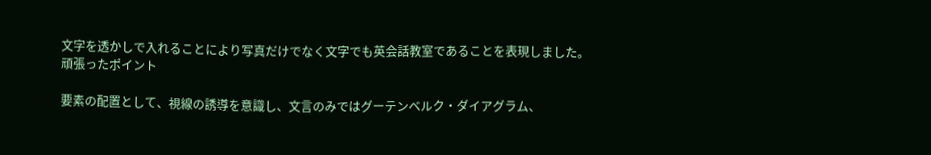文字を透かしで入れることにより写真だけでなく文字でも英会話教室であることを表現しました。
頑張ったポイント

要素の配置として、視線の誘導を意識し、文言のみではグーテンベルク・ダイアグラム、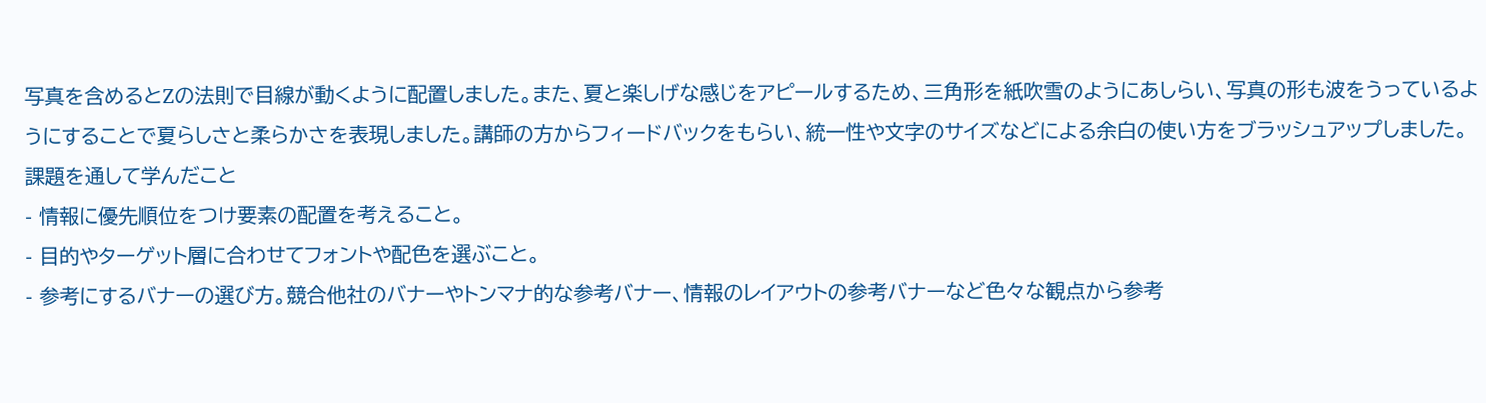写真を含めるとZの法則で目線が動くように配置しました。また、夏と楽しげな感じをアピールするため、三角形を紙吹雪のようにあしらい、写真の形も波をうっているようにすることで夏らしさと柔らかさを表現しました。講師の方からフィードバックをもらい、統一性や文字のサイズなどによる余白の使い方をブラッシュアップしました。
課題を通して学んだこと
- 情報に優先順位をつけ要素の配置を考えること。
- 目的やターゲット層に合わせてフォントや配色を選ぶこと。
- 参考にするバナーの選び方。競合他社のバナーやトンマナ的な参考バナー、情報のレイアウトの参考バナーなど色々な観点から参考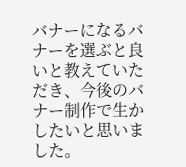バナーになるバナーを選ぶと良いと教えていただき、今後のバナー制作で生かしたいと思いました。